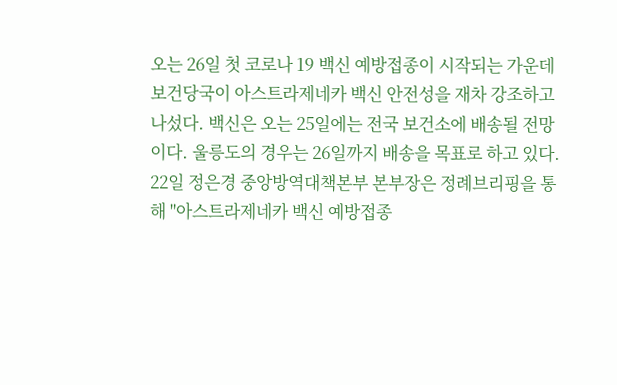오는 26일 첫 코로나 19 백신 예방접종이 시작되는 가운데 보건당국이 아스트라제네카 백신 안전성을 재차 강조하고 나섰다. 백신은 오는 25일에는 전국 보건소에 배송될 전망이다. 울릉도의 경우는 26일까지 배송을 목표로 하고 있다.
22일 정은경 중앙방역대책본부 본부장은 정례브리핑을 통해 "아스트라제네카 백신 예방접종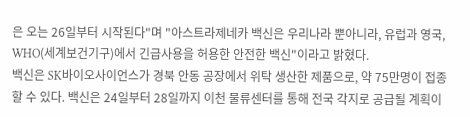은 오는 26일부터 시작된다"며 "아스트라제네카 백신은 우리나라 뿐아니라, 유럽과 영국, WHO(세계보건기구)에서 긴급사용을 허용한 안전한 백신"이라고 밝혔다.
백신은 SK바이오사이언스가 경북 안동 공장에서 위탁 생산한 제품으로, 약 75만명이 접종 할 수 있다. 백신은 24일부터 28일까지 이천 물류센터를 통해 전국 각지로 공급될 계획이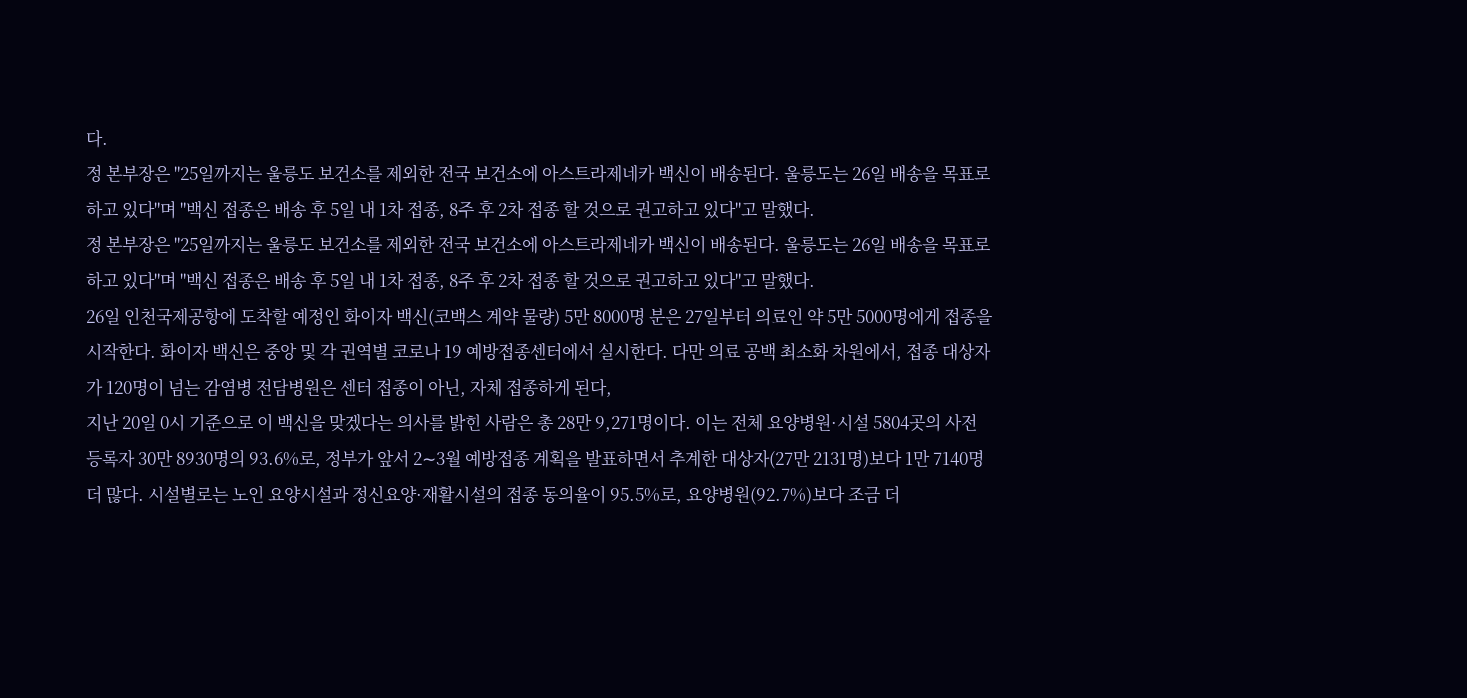다.
정 본부장은 "25일까지는 울릉도 보건소를 제외한 전국 보건소에 아스트라제네카 백신이 배송된다. 울릉도는 26일 배송을 목표로 하고 있다"며 "백신 접종은 배송 후 5일 내 1차 접종, 8주 후 2차 접종 할 것으로 권고하고 있다"고 말했다.
정 본부장은 "25일까지는 울릉도 보건소를 제외한 전국 보건소에 아스트라제네카 백신이 배송된다. 울릉도는 26일 배송을 목표로 하고 있다"며 "백신 접종은 배송 후 5일 내 1차 접종, 8주 후 2차 접종 할 것으로 권고하고 있다"고 말했다.
26일 인천국제공항에 도착할 예정인 화이자 백신(코백스 계약 물량) 5만 8000명 분은 27일부터 의료인 약 5만 5000명에게 접종을 시작한다. 화이자 백신은 중앙 및 각 권역별 코로나 19 예방접종센터에서 실시한다. 다만 의료 공백 최소화 차원에서, 접종 대상자가 120명이 넘는 감염병 전담병원은 센터 접종이 아닌, 자체 접종하게 된다,
지난 20일 0시 기준으로 이 백신을 맞겠다는 의사를 밝힌 사람은 총 28만 9,271명이다. 이는 전체 요양병원·시설 5804곳의 사전 등록자 30만 8930명의 93.6%로, 정부가 앞서 2∼3월 예방접종 계획을 발표하면서 추계한 대상자(27만 2131명)보다 1만 7140명 더 많다. 시설별로는 노인 요양시설과 정신요양·재활시설의 접종 동의율이 95.5%로, 요양병원(92.7%)보다 조금 더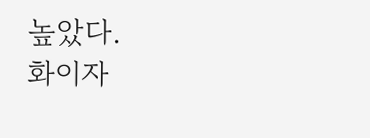높았다.
화이자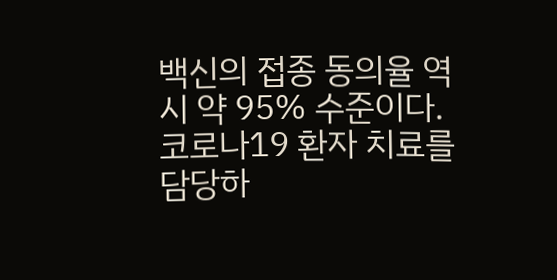백신의 접종 동의율 역시 약 95% 수준이다. 코로나19 환자 치료를 담당하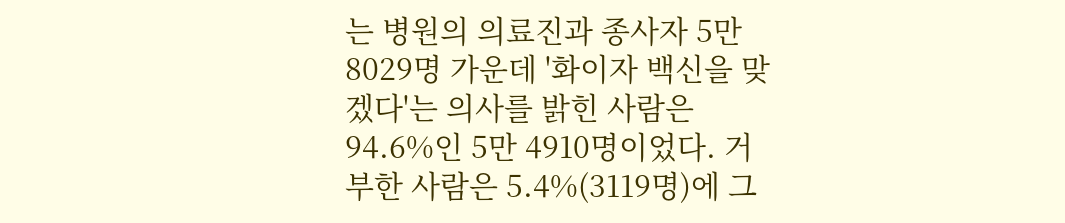는 병원의 의료진과 종사자 5만 8029명 가운데 '화이자 백신을 맞겠다'는 의사를 밝힌 사람은 94.6%인 5만 4910명이었다. 거부한 사람은 5.4%(3119명)에 그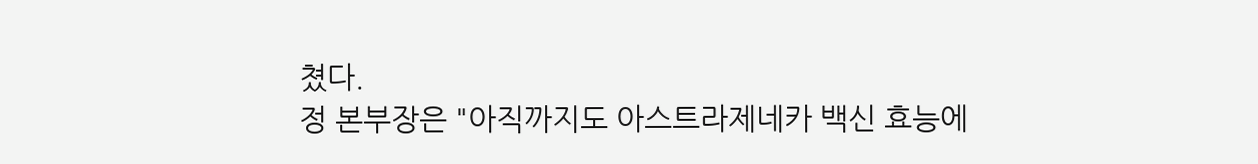쳤다.
정 본부장은 "아직까지도 아스트라제네카 백신 효능에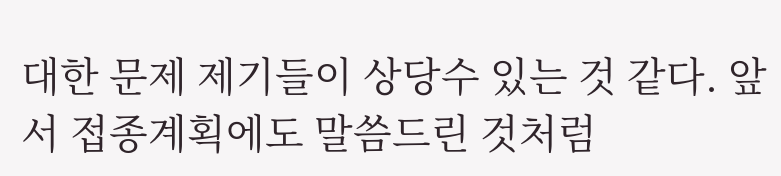대한 문제 제기들이 상당수 있는 것 같다. 앞서 접종계획에도 말씀드린 것처럼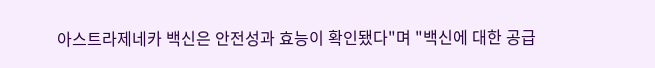아스트라제네카 백신은 안전성과 효능이 확인됐다"며 "백신에 대한 공급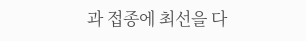과 접종에 최선을 다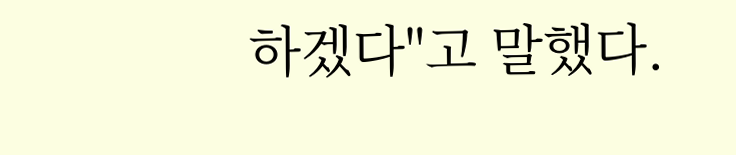하겠다"고 말했다.